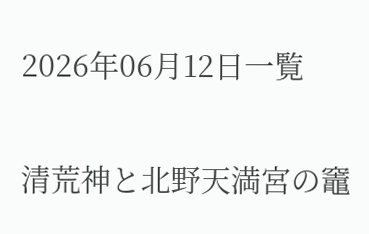2026年06月12日一覧

清荒神と北野天満宮の竈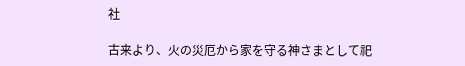社

古来より、火の災厄から家を守る神さまとして祀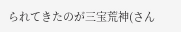られてきたのが三宝荒神(さん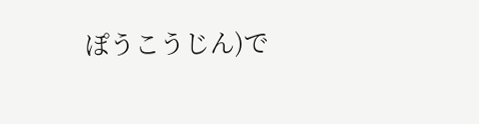ぽうこうじん)で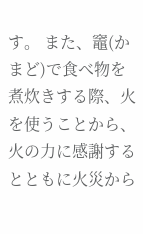す。 また、竈(かまど)で食べ物を煮炊きする際、火を使うことから、火の力に感謝するとともに火災から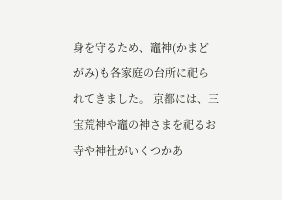身を守るため、竈神(かまどがみ)も各家庭の台所に祀られてきました。 京都には、三宝荒神や竈の神さまを祀るお寺や神社がいくつかあ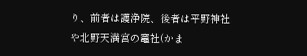り、前者は護浄院、後者は平野神社や北野天満宮の竈社(かま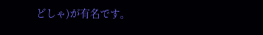どしゃ)が有名です。